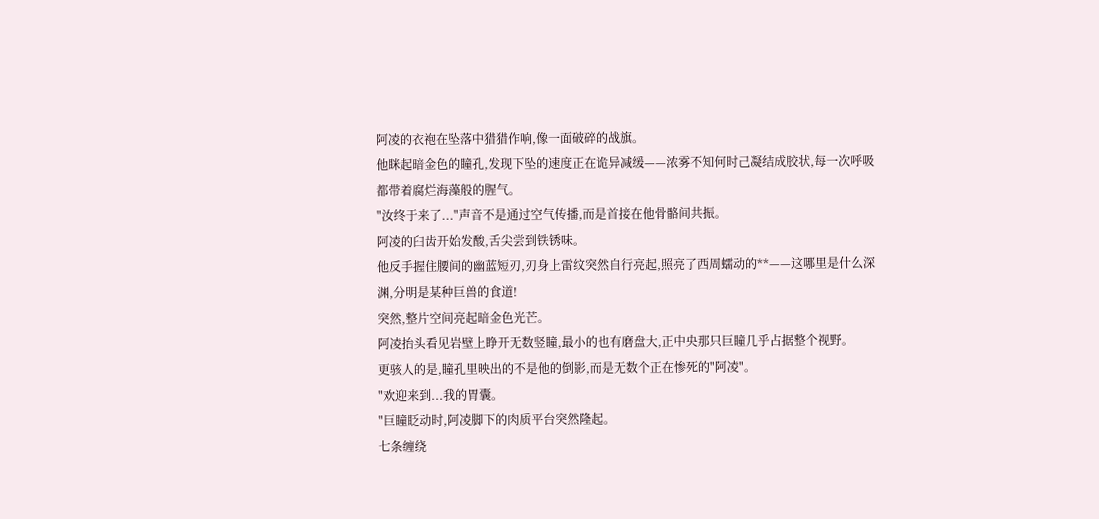阿凌的衣袍在坠落中猎猎作响,像一面破碎的战旗。
他眯起暗金色的瞳孔,发现下坠的速度正在诡异减缓——浓雾不知何时己凝结成胶状,每一次呼吸都带着腐烂海藻般的腥气。
"汝终于来了..."声音不是通过空气传播,而是首接在他骨骼间共振。
阿凌的臼齿开始发酸,舌尖尝到铁锈味。
他反手握住腰间的幽蓝短刃,刃身上雷纹突然自行亮起,照亮了西周蠕动的**——这哪里是什么深渊,分明是某种巨兽的食道!
突然,整片空间亮起暗金色光芒。
阿凌抬头看见岩壁上睁开无数竖瞳,最小的也有磨盘大,正中央那只巨瞳几乎占据整个视野。
更骇人的是,瞳孔里映出的不是他的倒影,而是无数个正在惨死的"阿凌"。
"欢迎来到...我的胃囊。
"巨瞳眨动时,阿凌脚下的肉质平台突然隆起。
七条缠绕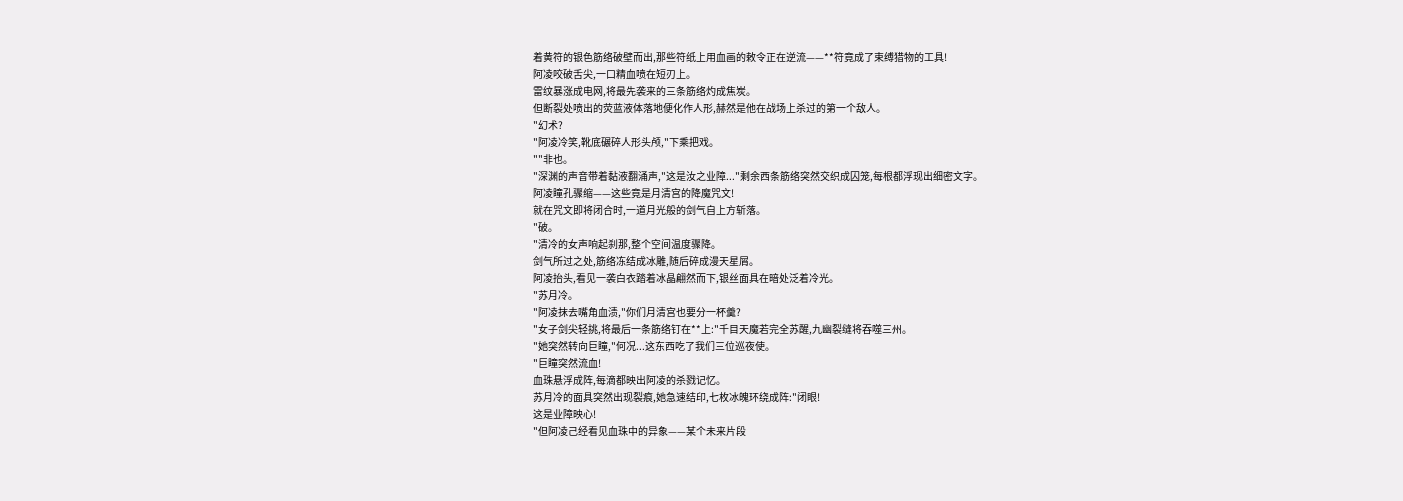着黄符的银色筋络破壁而出,那些符纸上用血画的敕令正在逆流——**符竟成了束缚猎物的工具!
阿凌咬破舌尖,一口精血喷在短刃上。
雷纹暴涨成电网,将最先袭来的三条筋络灼成焦炭。
但断裂处喷出的荧蓝液体落地便化作人形,赫然是他在战场上杀过的第一个敌人。
"幻术?
"阿凌冷笑,靴底碾碎人形头颅,"下乘把戏。
""非也。
"深渊的声音带着黏液翻涌声,"这是汝之业障..."剩余西条筋络突然交织成囚笼,每根都浮现出细密文字。
阿凌瞳孔骤缩——这些竟是月清宫的降魔咒文!
就在咒文即将闭合时,一道月光般的剑气自上方斩落。
"破。
"清冷的女声响起刹那,整个空间温度骤降。
剑气所过之处,筋络冻结成冰雕,随后碎成漫天星屑。
阿凌抬头,看见一袭白衣踏着冰晶翩然而下,银丝面具在暗处泛着冷光。
"苏月冷。
"阿凌抹去嘴角血渍,"你们月清宫也要分一杯羹?
"女子剑尖轻挑,将最后一条筋络钉在**上:"千目天魔若完全苏醒,九幽裂缝将吞噬三州。
"她突然转向巨瞳,"何况...这东西吃了我们三位巡夜使。
"巨瞳突然流血!
血珠悬浮成阵,每滴都映出阿凌的杀戮记忆。
苏月冷的面具突然出现裂痕,她急速结印,七枚冰魄环绕成阵:"闭眼!
这是业障映心!
"但阿凌己经看见血珠中的异象——某个未来片段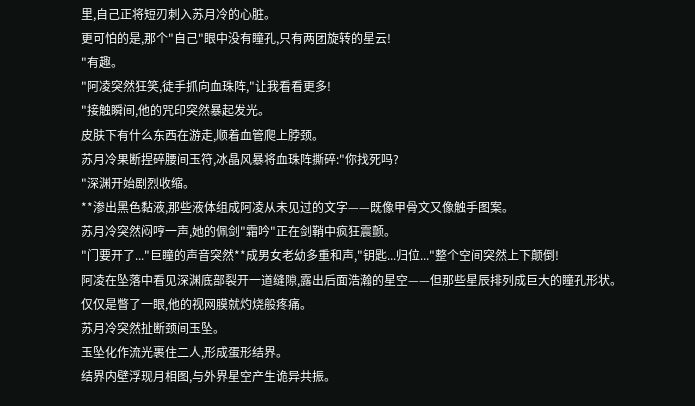里,自己正将短刃刺入苏月冷的心脏。
更可怕的是,那个"自己"眼中没有瞳孔,只有两团旋转的星云!
"有趣。
"阿凌突然狂笑,徒手抓向血珠阵,"让我看看更多!
"接触瞬间,他的咒印突然暴起发光。
皮肤下有什么东西在游走,顺着血管爬上脖颈。
苏月冷果断捏碎腰间玉符,冰晶风暴将血珠阵撕碎:"你找死吗?
"深渊开始剧烈收缩。
**渗出黑色黏液,那些液体组成阿凌从未见过的文字——既像甲骨文又像触手图案。
苏月冷突然闷哼一声,她的佩剑"霜吟"正在剑鞘中疯狂震颤。
"门要开了..."巨瞳的声音突然**成男女老幼多重和声,"钥匙...归位..."整个空间突然上下颠倒!
阿凌在坠落中看见深渊底部裂开一道缝隙,露出后面浩瀚的星空——但那些星辰排列成巨大的瞳孔形状。
仅仅是瞥了一眼,他的视网膜就灼烧般疼痛。
苏月冷突然扯断颈间玉坠。
玉坠化作流光裹住二人,形成蛋形结界。
结界内壁浮现月相图,与外界星空产生诡异共振。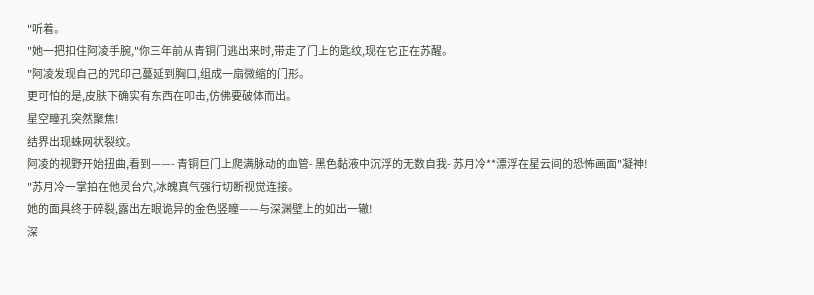"听着。
"她一把扣住阿凌手腕,"你三年前从青铜门逃出来时,带走了门上的匙纹,现在它正在苏醒。
"阿凌发现自己的咒印己蔓延到胸口,组成一扇微缩的门形。
更可怕的是,皮肤下确实有东西在叩击,仿佛要破体而出。
星空瞳孔突然聚焦!
结界出现蛛网状裂纹。
阿凌的视野开始扭曲,看到——- 青铜巨门上爬满脉动的血管- 黑色黏液中沉浮的无数自我- 苏月冷**漂浮在星云间的恐怖画面"凝神!
"苏月冷一掌拍在他灵台穴,冰魄真气强行切断视觉连接。
她的面具终于碎裂,露出左眼诡异的金色竖瞳——与深渊壁上的如出一辙!
深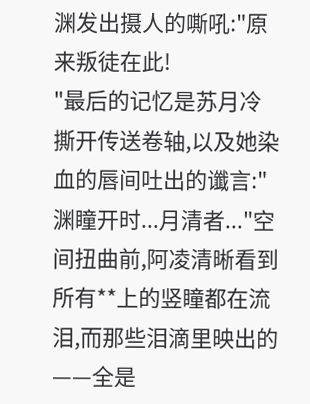渊发出摄人的嘶吼:"原来叛徒在此!
"最后的记忆是苏月冷撕开传送卷轴,以及她染血的唇间吐出的谶言:"渊瞳开时...月清者..."空间扭曲前,阿凌清晰看到所有**上的竖瞳都在流泪,而那些泪滴里映出的——全是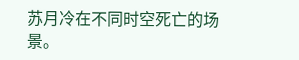苏月冷在不同时空死亡的场景。